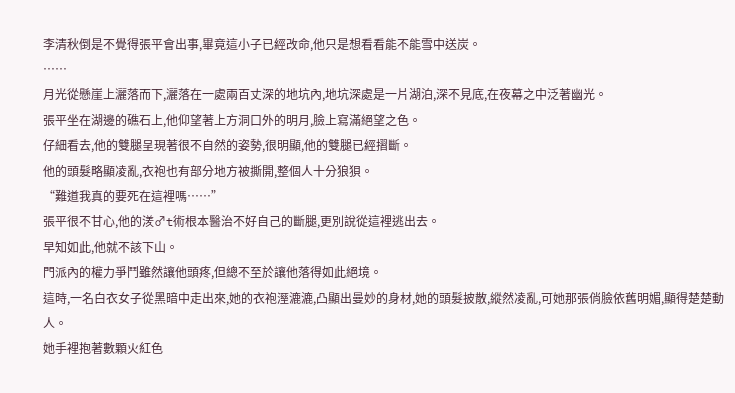李清秋倒是不覺得張平會出事,畢竟這小子已經改命,他只是想看看能不能雪中送炭。
……
月光從懸崖上灑落而下,灑落在一處兩百丈深的地坑內,地坑深處是一片湖泊,深不見底,在夜幕之中泛著幽光。
張平坐在湖邊的礁石上,他仰望著上方洞口外的明月,臉上寫滿絕望之色。
仔細看去,他的雙腿呈現著很不自然的姿勢,很明顯,他的雙腿已經摺斷。
他的頭髮略顯凌亂,衣袍也有部分地方被撕開,整個人十分狼狽。
“難道我真的要死在這裡嗎……”
張平很不甘心,他的湵♂t術根本醫治不好自己的斷腿,更別說從這裡逃出去。
早知如此,他就不該下山。
門派內的權力爭鬥雖然讓他頭疼,但總不至於讓他落得如此絕境。
這時,一名白衣女子從黑暗中走出來,她的衣袍溼漉漉,凸顯出曼妙的身材,她的頭髮披散,縱然凌亂,可她那張俏臉依舊明媚,顯得楚楚動人。
她手裡抱著數顆火紅色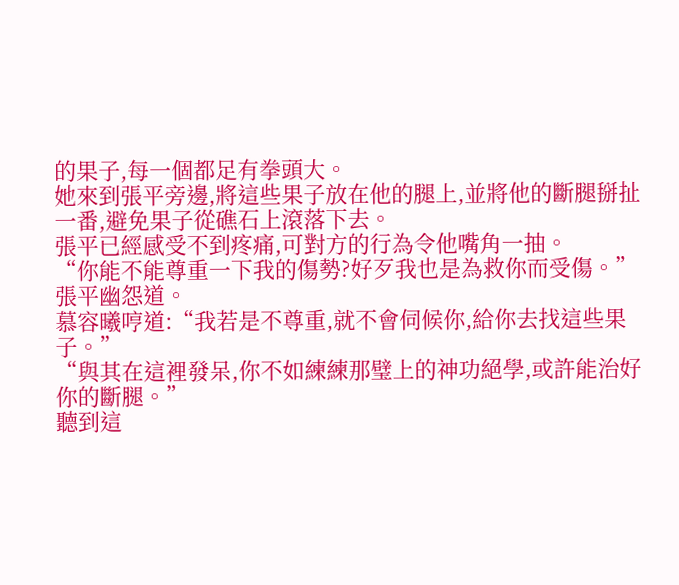的果子,每一個都足有拳頭大。
她來到張平旁邊,將這些果子放在他的腿上,並將他的斷腿掰扯一番,避免果子從礁石上滾落下去。
張平已經感受不到疼痛,可對方的行為令他嘴角一抽。
“你能不能尊重一下我的傷勢?好歹我也是為救你而受傷。”張平幽怨道。
慕容曦哼道:“我若是不尊重,就不會伺候你,給你去找這些果子。”
“與其在這裡發呆,你不如練練那璧上的神功絕學,或許能治好你的斷腿。”
聽到這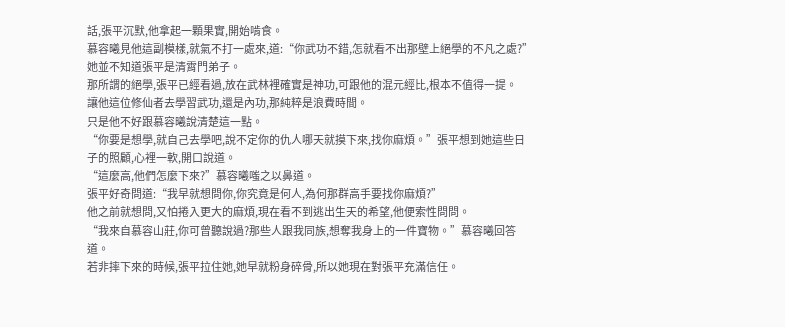話,張平沉默,他拿起一顆果實,開始啃食。
慕容曦見他這副模樣,就氣不打一處來,道:“你武功不錯,怎就看不出那壁上絕學的不凡之處?”
她並不知道張平是清霄門弟子。
那所謂的絕學,張平已經看過,放在武林裡確實是神功,可跟他的混元經比,根本不值得一提。
讓他這位修仙者去學習武功,還是內功,那純粹是浪費時間。
只是他不好跟慕容曦說清楚這一點。
“你要是想學,就自己去學吧,說不定你的仇人哪天就摸下來,找你麻煩。”張平想到她這些日子的照顧,心裡一軟,開口說道。
“這麼高,他們怎麼下來?”慕容曦嗤之以鼻道。
張平好奇問道:“我早就想問你,你究竟是何人,為何那群高手要找你麻煩?”
他之前就想問,又怕捲入更大的麻煩,現在看不到逃出生天的希望,他便索性問問。
“我來自慕容山莊,你可曾聽說過?那些人跟我同族,想奪我身上的一件寶物。”慕容曦回答道。
若非摔下來的時候,張平拉住她,她早就粉身碎骨,所以她現在對張平充滿信任。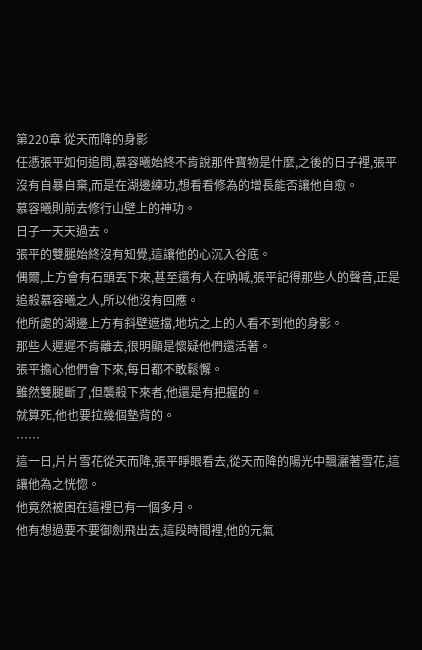第220章 從天而降的身影
任憑張平如何追問,慕容曦始終不肯說那件寶物是什麼,之後的日子裡,張平沒有自暴自棄,而是在湖邊練功,想看看修為的增長能否讓他自愈。
慕容曦則前去修行山壁上的神功。
日子一天天過去。
張平的雙腿始終沒有知覺,這讓他的心沉入谷底。
偶爾,上方會有石頭丟下來,甚至還有人在吶喊,張平記得那些人的聲音,正是追殺慕容曦之人,所以他沒有回應。
他所處的湖邊上方有斜壁遮擋,地坑之上的人看不到他的身影。
那些人遲遲不肯離去,很明顯是懷疑他們還活著。
張平擔心他們會下來,每日都不敢鬆懈。
雖然雙腿斷了,但襲殺下來者,他還是有把握的。
就算死,他也要拉幾個墊背的。
……
這一日,片片雪花從天而降,張平睜眼看去,從天而降的陽光中飄灑著雪花,這讓他為之恍惚。
他竟然被困在這裡已有一個多月。
他有想過要不要御劍飛出去,這段時間裡,他的元氣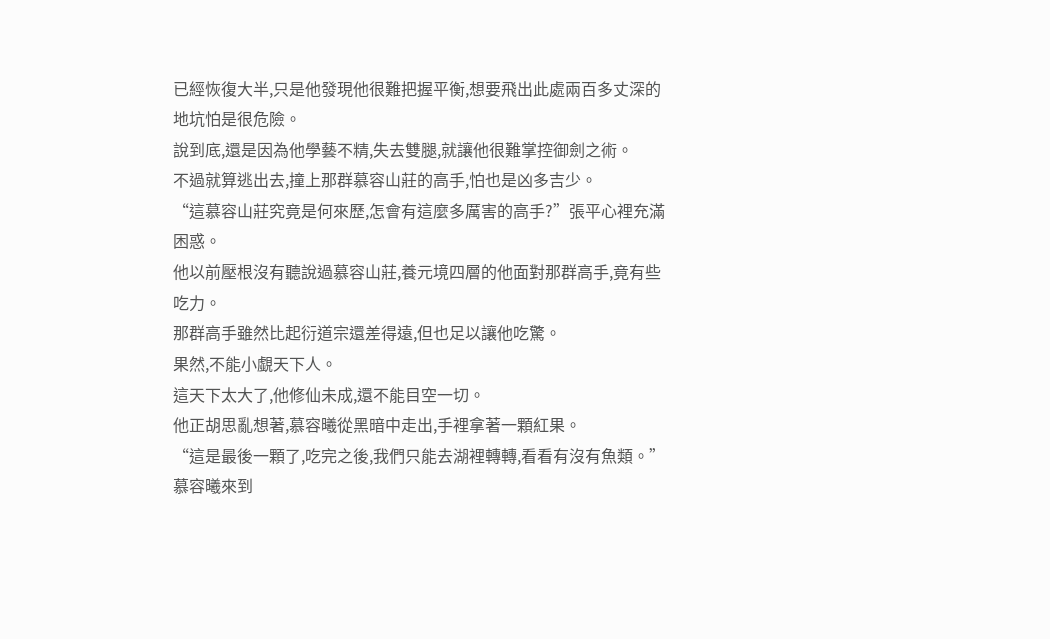已經恢復大半,只是他發現他很難把握平衡,想要飛出此處兩百多丈深的地坑怕是很危險。
說到底,還是因為他學藝不精,失去雙腿,就讓他很難掌控御劍之術。
不過就算逃出去,撞上那群慕容山莊的高手,怕也是凶多吉少。
“這慕容山莊究竟是何來歷,怎會有這麼多厲害的高手?”張平心裡充滿困惑。
他以前壓根沒有聽說過慕容山莊,養元境四層的他面對那群高手,竟有些吃力。
那群高手雖然比起衍道宗還差得遠,但也足以讓他吃驚。
果然,不能小覷天下人。
這天下太大了,他修仙未成,還不能目空一切。
他正胡思亂想著,慕容曦從黑暗中走出,手裡拿著一顆紅果。
“這是最後一顆了,吃完之後,我們只能去湖裡轉轉,看看有沒有魚類。”慕容曦來到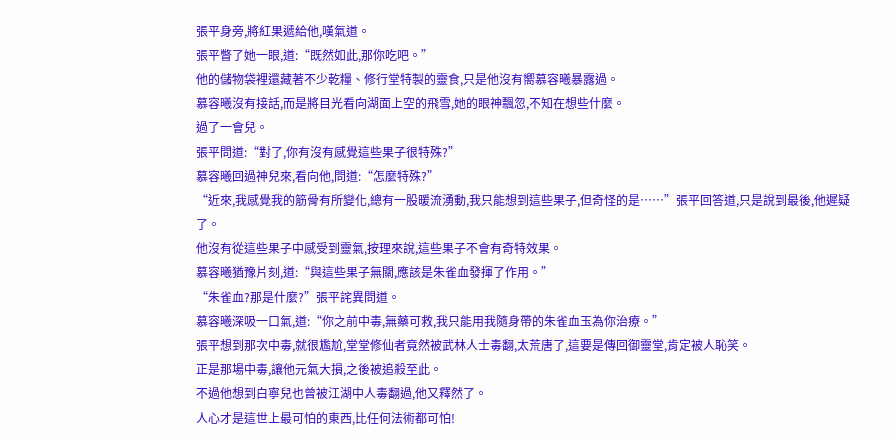張平身旁,將紅果遞給他,嘆氣道。
張平瞥了她一眼,道:“既然如此,那你吃吧。”
他的儲物袋裡還藏著不少乾糧、修行堂特製的靈食,只是他沒有嚮慕容曦暴露過。
慕容曦沒有接話,而是將目光看向湖面上空的飛雪,她的眼神飄忽,不知在想些什麼。
過了一會兒。
張平問道:“對了,你有沒有感覺這些果子很特殊?”
慕容曦回過神兒來,看向他,問道:“怎麼特殊?”
“近來,我感覺我的筋骨有所變化,總有一股暖流湧動,我只能想到這些果子,但奇怪的是……”張平回答道,只是說到最後,他遲疑了。
他沒有從這些果子中感受到靈氣,按理來說,這些果子不會有奇特效果。
慕容曦猶豫片刻,道:“與這些果子無關,應該是朱雀血發揮了作用。”
“朱雀血?那是什麼?”張平詫異問道。
慕容曦深吸一口氣,道:“你之前中毒,無藥可救,我只能用我隨身帶的朱雀血玉為你治療。”
張平想到那次中毒,就很尷尬,堂堂修仙者竟然被武林人士毒翻,太荒唐了,這要是傳回御靈堂,肯定被人恥笑。
正是那場中毒,讓他元氣大損,之後被追殺至此。
不過他想到白寧兒也曾被江湖中人毒翻過,他又釋然了。
人心才是這世上最可怕的東西,比任何法術都可怕!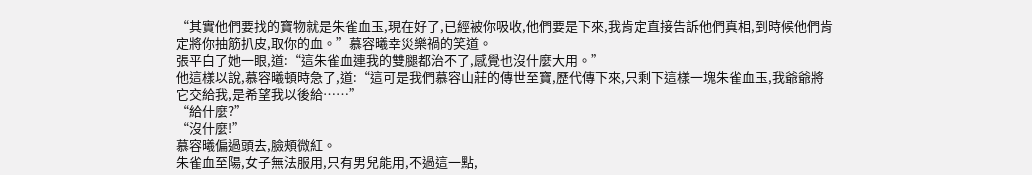“其實他們要找的寶物就是朱雀血玉,現在好了,已經被你吸收,他們要是下來,我肯定直接告訴他們真相,到時候他們肯定將你抽筋扒皮,取你的血。”慕容曦幸災樂禍的笑道。
張平白了她一眼,道:“這朱雀血連我的雙腿都治不了,感覺也沒什麼大用。”
他這樣以說,慕容曦頓時急了,道:“這可是我們慕容山莊的傳世至寶,歷代傳下來,只剩下這樣一塊朱雀血玉,我爺爺將它交給我,是希望我以後給……”
“給什麼?”
“沒什麼!”
慕容曦偏過頭去,臉頰微紅。
朱雀血至陽,女子無法服用,只有男兒能用,不過這一點,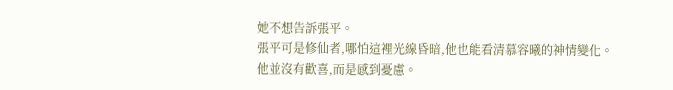她不想告訴張平。
張平可是修仙者,哪怕這裡光線昏暗,他也能看清慕容曦的神情變化。
他並沒有歡喜,而是感到憂慮。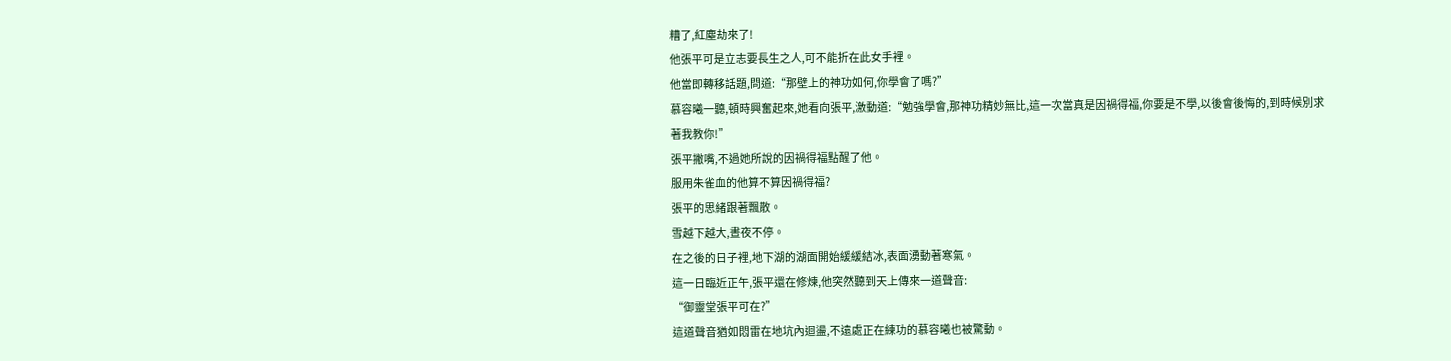糟了,紅塵劫來了!
他張平可是立志要長生之人,可不能折在此女手裡。
他當即轉移話題,問道:“那壁上的神功如何,你學會了嗎?”
慕容曦一聽,頓時興奮起來,她看向張平,激動道:“勉強學會,那神功精妙無比,這一次當真是因禍得福,你要是不學,以後會後悔的,到時候別求著我教你!”
張平撇嘴,不過她所說的因禍得福點醒了他。
服用朱雀血的他算不算因禍得福?
張平的思緒跟著飄散。
雪越下越大,晝夜不停。
在之後的日子裡,地下湖的湖面開始緩緩結冰,表面湧動著寒氣。
這一日臨近正午,張平還在修煉,他突然聽到天上傳來一道聲音:
“御靈堂張平可在?”
這道聲音猶如悶雷在地坑內迴盪,不遠處正在練功的慕容曦也被驚動。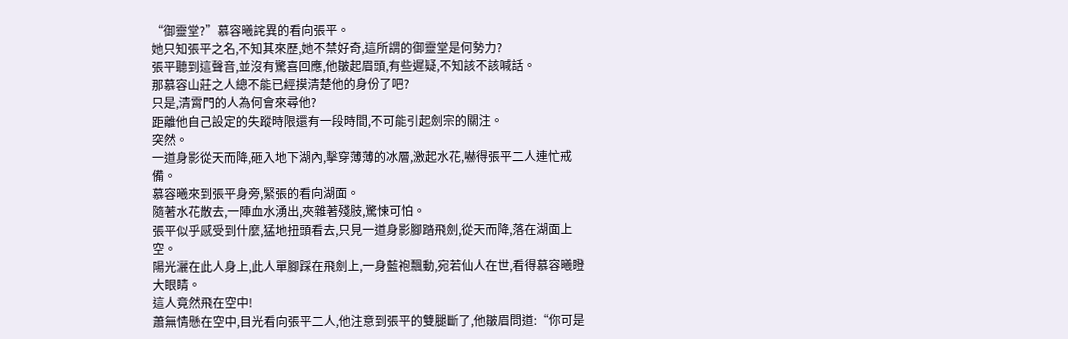“御靈堂?”慕容曦詫異的看向張平。
她只知張平之名,不知其來歷,她不禁好奇,這所謂的御靈堂是何勢力?
張平聽到這聲音,並沒有驚喜回應,他皺起眉頭,有些遲疑,不知該不該喊話。
那慕容山莊之人總不能已經摸清楚他的身份了吧?
只是,清霄門的人為何會來尋他?
距離他自己設定的失蹤時限還有一段時間,不可能引起劍宗的關注。
突然。
一道身影從天而降,砸入地下湖內,擊穿薄薄的冰層,激起水花,嚇得張平二人連忙戒備。
慕容曦來到張平身旁,緊張的看向湖面。
隨著水花散去,一陣血水湧出,夾雜著殘肢,驚悚可怕。
張平似乎感受到什麼,猛地扭頭看去,只見一道身影腳踏飛劍,從天而降,落在湖面上空。
陽光灑在此人身上,此人單腳踩在飛劍上,一身藍袍飄動,宛若仙人在世,看得慕容曦瞪大眼睛。
這人竟然飛在空中!
蕭無情懸在空中,目光看向張平二人,他注意到張平的雙腿斷了,他皺眉問道:“你可是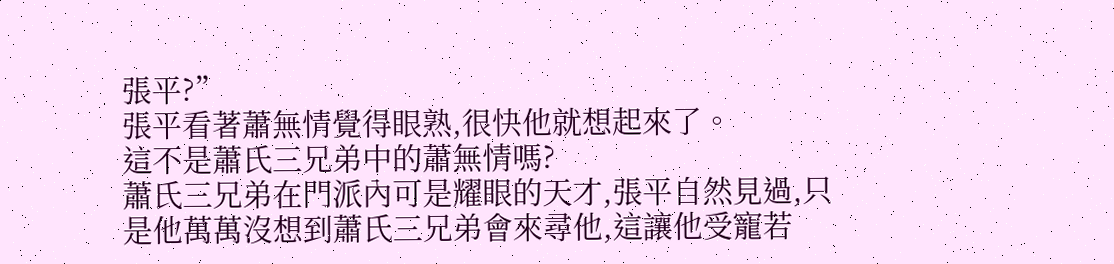張平?”
張平看著蕭無情覺得眼熟,很快他就想起來了。
這不是蕭氏三兄弟中的蕭無情嗎?
蕭氏三兄弟在門派內可是耀眼的天才,張平自然見過,只是他萬萬沒想到蕭氏三兄弟會來尋他,這讓他受寵若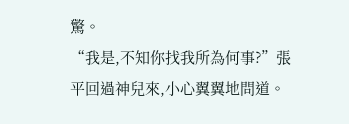驚。
“我是,不知你找我所為何事?”張平回過神兒來,小心翼翼地問道。